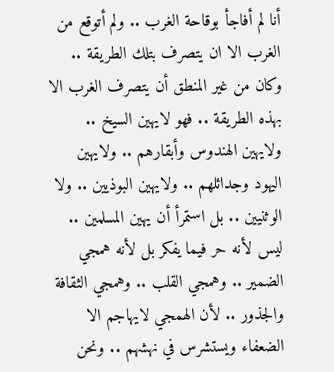أنا لم أفاجأ بوقاحة الغرب .. ولم أتوقع من الغرب الا ان يتصرف بتلك الطريقة .. وكان من غير المنطق أن يتصرف الغرب الا بهذه الطريقة .. فهو لايهين السيخ .. ولايهين الهندوس وأبقارهم .. ولايهين اليهود وجدائلهم .. ولايهين البوذيين .. ولا الوثنيين .. بل استمرأ أن يهين المسلمين .. ليس لأنه حر فيما يفكر بل لأنه همجي الضمير .. وهمجي القلب .. وهمجي الثقافة والجذور .. لأن الهمجي لايهاجم الا الضعفاء ويستشرس في نهشهم .. ونحن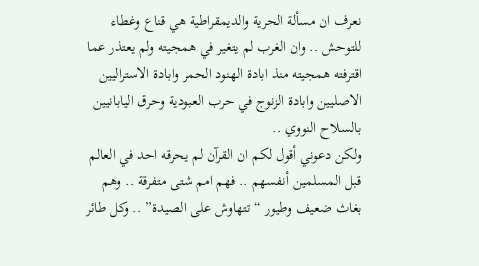نعرف ان مسألة الحرية والديمقراطية هي قناع وغطاء للتوحش .. وان الغرب لم يتغير في همجيته ولم يعتذر عما اقترفته همجيته منذ ابادة الهنود الحمر وابادة الاستراليين الاصليين وابادة الزنوج في حرب العبودية وحرق اليابانيين بالسلاح النووي ..
ولكن دعوني أقول لكم ان القرآن لم يحرقه احد في العالم قبل المسلمين أنفسهم .. فهم امم شتى متفرقة .. وهم بغاث ضعيف وطيور “تتهاوش على الصيدة” .. وكل طائر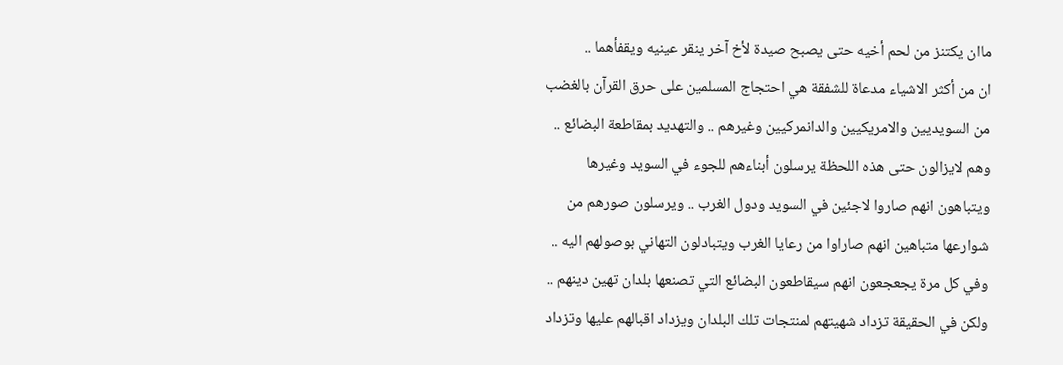ماان يكتنز من لحم أخيه حتى يصبح صيدة لأخ آخر ينقر عينيه ويقفأهما ..
ان من أكثر الاشياء مدعاة للشفقة هي احتجاج المسلمين على حرق القرآن بالغضب من السويديين والامريكيين والدانمركيين وغيرهم .. والتهديد بمقاطعة البضائع .. وهم لايزالون حتى هذه اللحظة يرسلون أبناءهم للجوء في السويد وغيرها ويتباهون انهم صاروا لاجئين في السويد ودول الغرب .. ويرسلون صورهم من شوارعها متباهين انهم صاراوا من رعايا الغرب ويتبادلون التهاني بوصولهم اليه .. وفي كل مرة يجعجعون انهم سيقاطعون البضائع التي تصنعها بلدان تهين دينهم .. ولكن في الحقيقة تزداد شهيتهم لمنتجات تلك البلدان ويزداد اقبالهم عليها وتزداد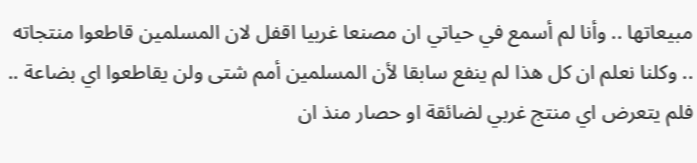مبيعاتها .. وأنا لم أسمع في حياتي ان مصنعا غربيا اقفل لان المسلمين قاطعوا منتجاته .. وكلنا نعلم ان كل هذا لم ينفع سابقا لأن المسلمين أمم شتى ولن يقاطعوا اي بضاعة .. فلم يتعرض اي منتج غربي لضائقة او حصار منذ ان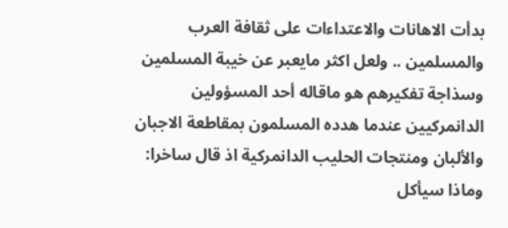بدأت الاهانات والاعتداءات على ثقافة العرب والمسلمين .. ولعل اكثر مايعبر عن خيبة المسلمين وسذاجة تفكيرهم هو ماقاله أحد المسؤولين الدانمركيين عندما هدده المسلمون بمقاطعة الاجبان والألبان ومنتجات الحليب الدانمركية اذ قال ساخرا: وماذا سيأكل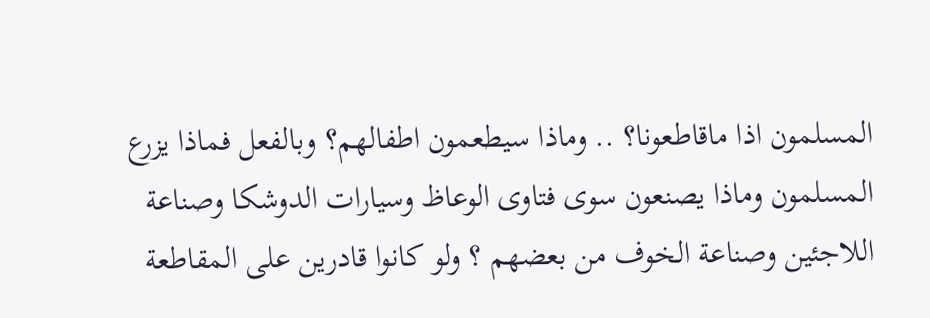المسلمون اذا ماقاطعونا؟ .. وماذا سيطعمون اطفالهم؟ وبالفعل فماذا يزرع المسلمون وماذا يصنعون سوى فتاوى الوعاظ وسيارات الدوشكا وصناعة اللاجئين وصناعة الخوف من بعضهم ؟ ولو كانوا قادرين على المقاطعة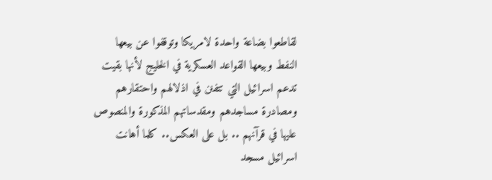لقاطعوا بضاعة واحدة لامريكا وتوقفوا عن بيعها النفط وبيعها القواعد العسكرية في الخليج لأنها بقيت تدعم اسرائيل التي تتفنن في اذلالهم واحتقارهم ومصادرة مساجدهم ومقدساتهم المذكورة والمنصوص عليها في قرآنهم .. بل على العكس.. كلما أهانت اسرائيل مسجد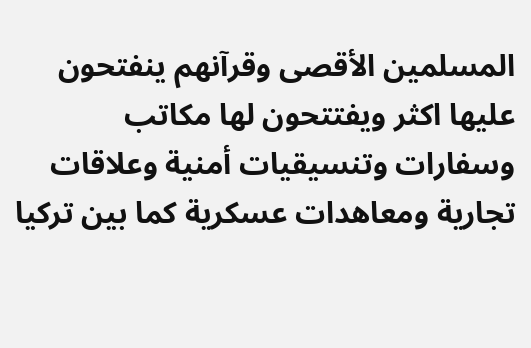المسلمين الأقصى وقرآنهم ينفتحون عليها اكثر ويفتتحون لها مكاتب وسفارات وتنسيقيات أمنية وعلاقات تجارية ومعاهدات عسكرية كما بين تركيا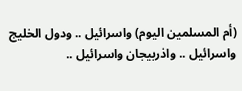(أم المسلمين اليوم) واسرائيل .. ودول الخليج واسرائيل .. واذربيجان واسرائيل ..